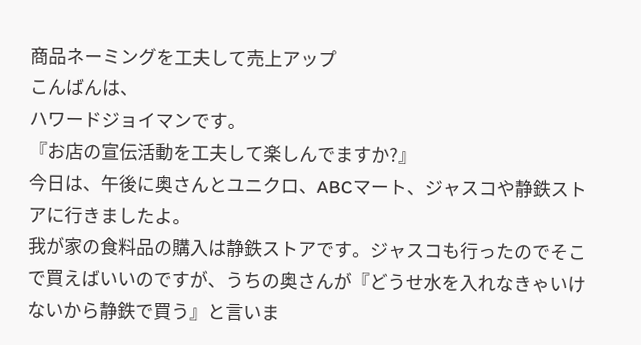商品ネーミングを工夫して売上アップ
こんばんは、
ハワードジョイマンです。
『お店の宣伝活動を工夫して楽しんでますか?』
今日は、午後に奥さんとユニクロ、ABCマート、ジャスコや静鉄ストアに行きましたよ。
我が家の食料品の購入は静鉄ストアです。ジャスコも行ったのでそこで買えばいいのですが、うちの奥さんが『どうせ水を入れなきゃいけないから静鉄で買う』と言いま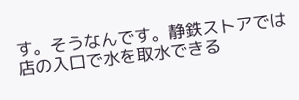す。そうなんです。静鉄ストアでは店の入口で水を取水できる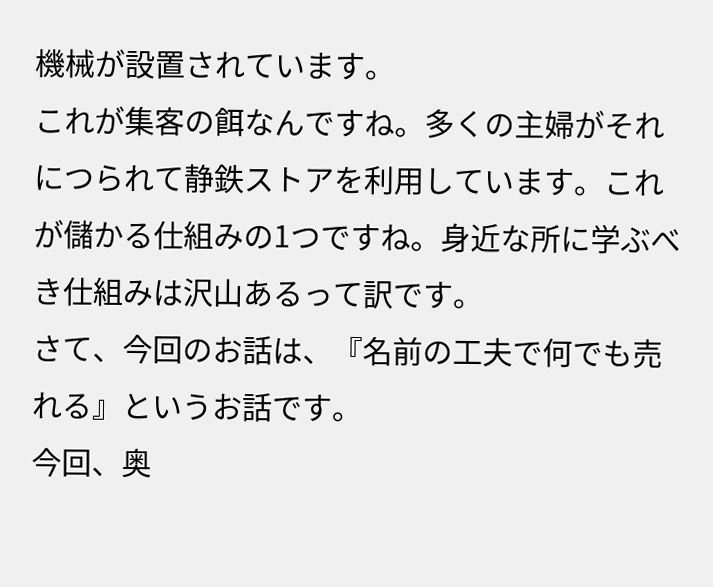機械が設置されています。
これが集客の餌なんですね。多くの主婦がそれにつられて静鉄ストアを利用しています。これが儲かる仕組みの1つですね。身近な所に学ぶべき仕組みは沢山あるって訳です。
さて、今回のお話は、『名前の工夫で何でも売れる』というお話です。
今回、奥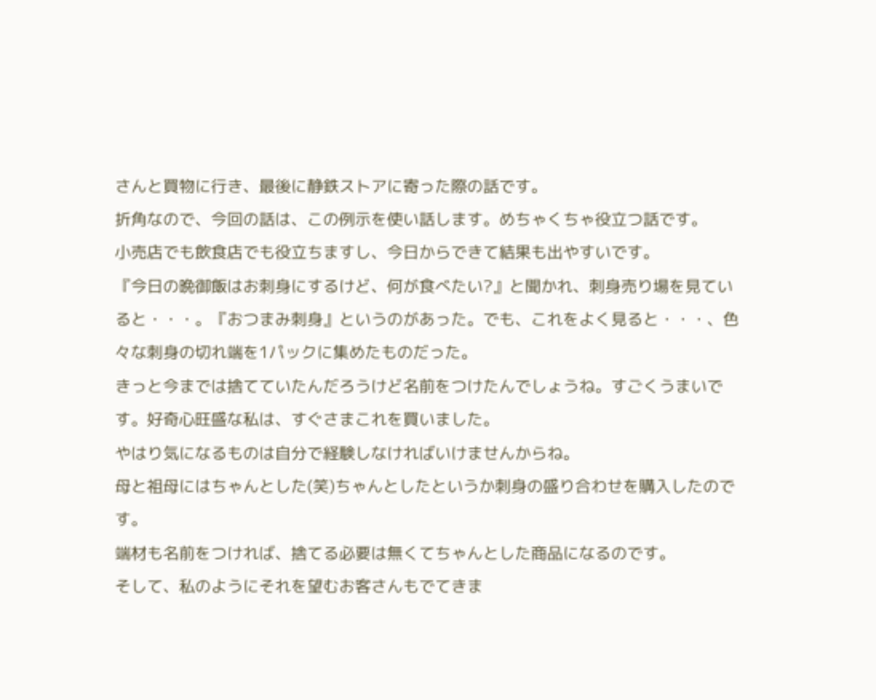さんと買物に行き、最後に静鉄ストアに寄った際の話です。
折角なので、今回の話は、この例示を使い話します。めちゃくちゃ役立つ話です。
小売店でも飲食店でも役立ちますし、今日からできて結果も出やすいです。
『今日の晩御飯はお刺身にするけど、何が食べたい?』と聞かれ、刺身売り場を見ていると・・・。『おつまみ刺身』というのがあった。でも、これをよく見ると・・・、色々な刺身の切れ端を1パックに集めたものだった。
きっと今までは捨てていたんだろうけど名前をつけたんでしょうね。すごくうまいです。好奇心旺盛な私は、すぐさまこれを買いました。
やはり気になるものは自分で経験しなければいけませんからね。
母と祖母にはちゃんとした(笑)ちゃんとしたというか刺身の盛り合わせを購入したのです。
端材も名前をつければ、捨てる必要は無くてちゃんとした商品になるのです。
そして、私のようにそれを望むお客さんもでてきま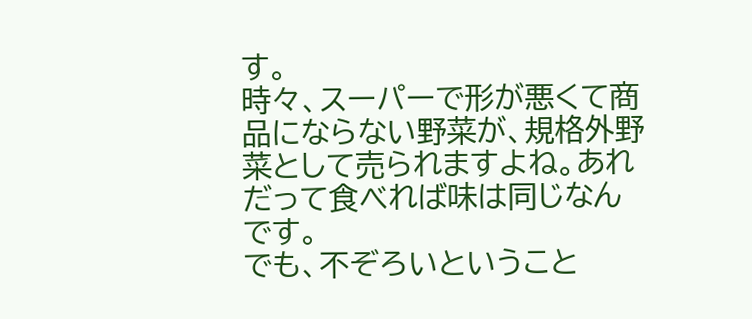す。
時々、スーパーで形が悪くて商品にならない野菜が、規格外野菜として売られますよね。あれだって食べれば味は同じなんです。
でも、不ぞろいということ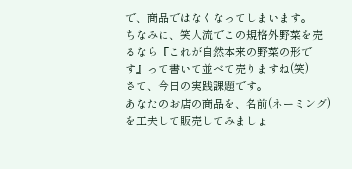で、商品ではなくなってしまいます。
ちなみに、笑人流でこの規格外野菜を売るなら『これが自然本来の野菜の形です』って書いて並べて売りますね(笑)
さて、今日の実践課題です。
あなたのお店の商品を、名前(ネーミング)を工夫して販売してみましょ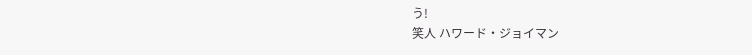う!
笑人 ハワード・ジョイマン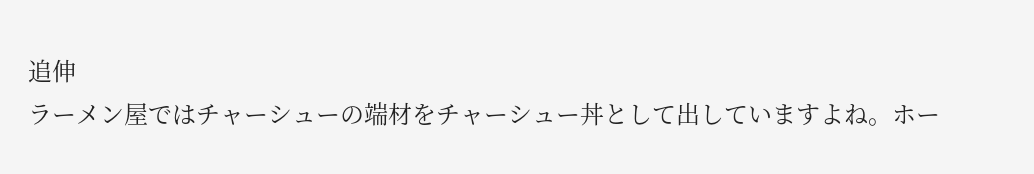追伸
ラーメン屋ではチャーシューの端材をチャーシュー丼として出していますよね。ホー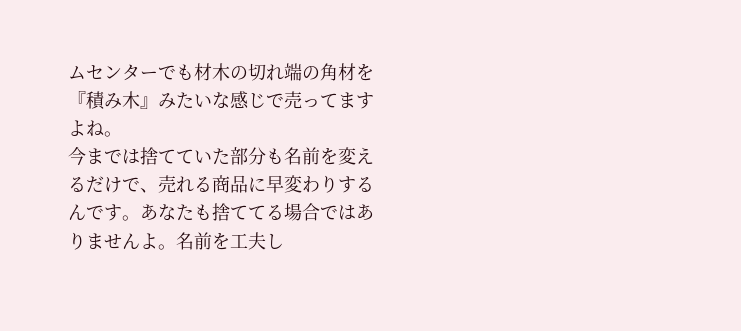ムセンターでも材木の切れ端の角材を『積み木』みたいな感じで売ってますよね。
今までは捨てていた部分も名前を変えるだけで、売れる商品に早変わりするんです。あなたも捨ててる場合ではありませんよ。名前を工夫し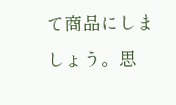て商品にしましょう。思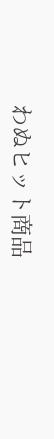わぬヒット商品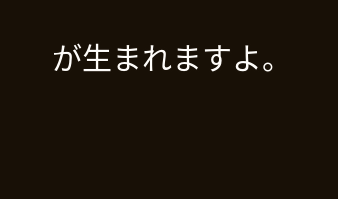が生まれますよ。